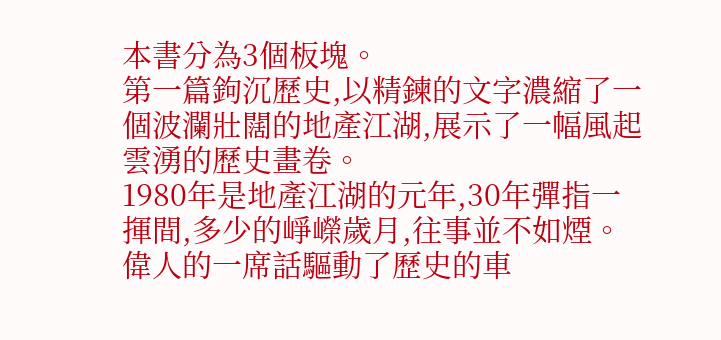本書分為3個板塊。
第一篇鉤沉歷史,以精鍊的文字濃縮了一個波瀾壯闊的地產江湖,展示了一幅風起雲湧的歷史畫卷。
1980年是地產江湖的元年,30年彈指一揮間,多少的崢嶸歲月,往事並不如煙。
偉人的一席話驅動了歷史的車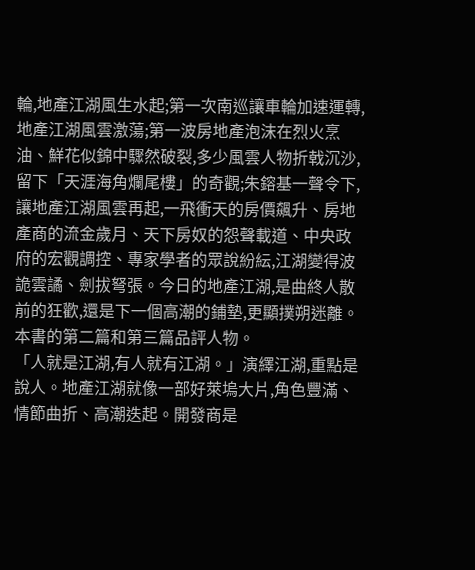輪,地產江湖風生水起;第一次南巡讓車輪加速運轉,地產江湖風雲激蕩;第一波房地產泡沫在烈火烹油、鮮花似錦中驟然破裂,多少風雲人物折戟沉沙,留下「天涯海角爛尾樓」的奇觀;朱鎔基一聲令下,讓地產江湖風雲再起,一飛衝天的房價飆升、房地產商的流金歲月、天下房奴的怨聲載道、中央政府的宏觀調控、專家學者的眾說紛紜,江湖變得波詭雲譎、劍拔弩張。今日的地產江湖,是曲終人散前的狂歡,還是下一個高潮的鋪墊,更顯撲朔迷離。
本書的第二篇和第三篇品評人物。
「人就是江湖,有人就有江湖。」演繹江湖,重點是說人。地產江湖就像一部好萊塢大片,角色豐滿、情節曲折、高潮迭起。開發商是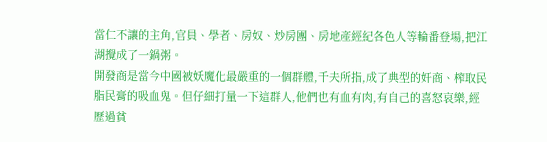當仁不讓的主角,官員、學者、房奴、炒房團、房地產經紀各色人等輪番登場,把江湖攪成了一鍋粥。
開發商是當今中國被妖魔化最嚴重的一個群體,千夫所指,成了典型的奸商、榨取民脂民膏的吸血鬼。但仔細打量一下這群人,他們也有血有肉,有自己的喜怒哀樂,經歷過貧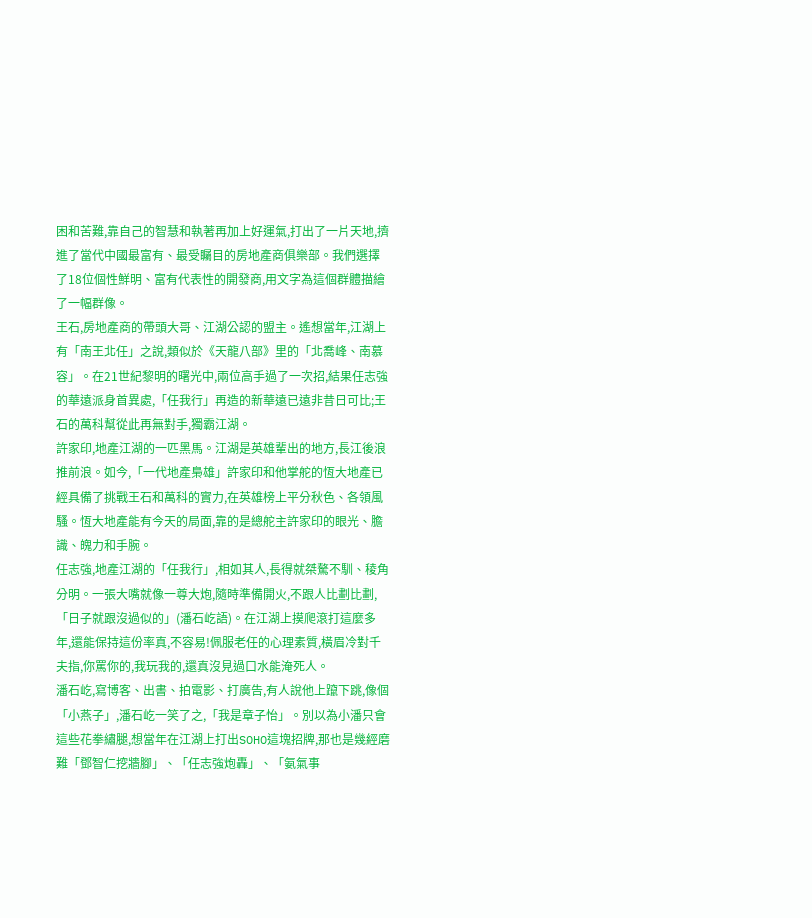困和苦難,靠自己的智慧和執著再加上好運氣,打出了一片天地,擠進了當代中國最富有、最受矚目的房地產商俱樂部。我們選擇了18位個性鮮明、富有代表性的開發商,用文字為這個群體描繪了一幅群像。
王石,房地產商的帶頭大哥、江湖公認的盟主。遙想當年,江湖上有「南王北任」之說,類似於《天龍八部》里的「北喬峰、南慕容」。在21世紀黎明的曙光中,兩位高手過了一次招,結果任志強的華遠派身首異處,「任我行」再造的新華遠已遠非昔日可比;王石的萬科幫從此再無對手,獨霸江湖。
許家印,地產江湖的一匹黑馬。江湖是英雄輩出的地方,長江後浪推前浪。如今,「一代地產梟雄」許家印和他掌舵的恆大地產已經具備了挑戰王石和萬科的實力,在英雄榜上平分秋色、各領風騷。恆大地產能有今天的局面,靠的是總舵主許家印的眼光、膽識、魄力和手腕。
任志強,地產江湖的「任我行」,相如其人,長得就桀驁不馴、稜角分明。一張大嘴就像一尊大炮,隨時準備開火,不跟人比劃比劃,「日子就跟沒過似的」(潘石屹語)。在江湖上摸爬滾打這麼多年,還能保持這份率真,不容易!佩服老任的心理素質,橫眉冷對千夫指,你罵你的,我玩我的,還真沒見過口水能淹死人。
潘石屹,寫博客、出書、拍電影、打廣告,有人說他上躥下跳,像個「小燕子」,潘石屹一笑了之,「我是章子怡」。別以為小潘只會這些花拳繡腿,想當年在江湖上打出SOHO這塊招牌,那也是幾經磨難「鄧智仁挖牆腳」、「任志強炮轟」、「氨氣事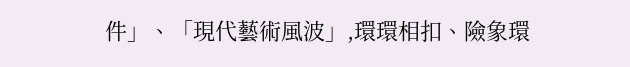件」、「現代藝術風波」,環環相扣、險象環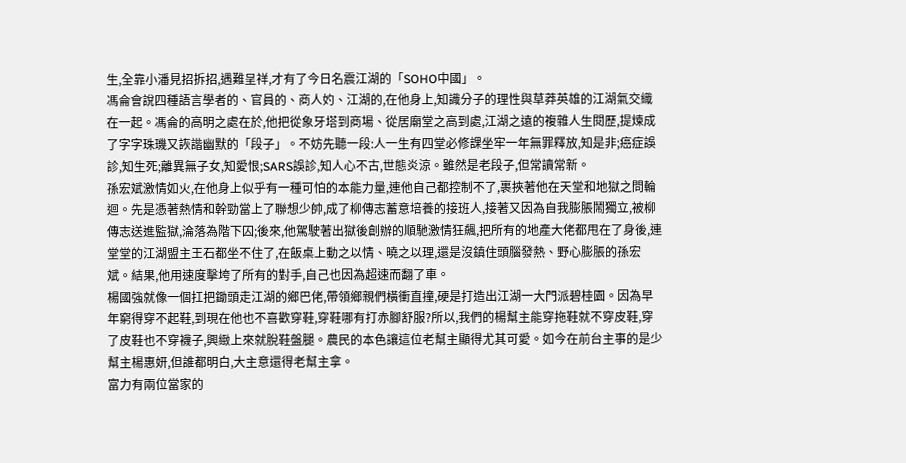生,全靠小潘見招拆招,遇難呈祥,才有了今日名震江湖的「SOHO中國」。
馮侖會說四種語言學者的、官員的、商人妁、江湖的,在他身上,知識分子的理性與草莽英雄的江湖氣交織在一起。馮侖的高明之處在於,他把從象牙塔到商場、從居廟堂之高到處,江湖之遠的複雜人生閱歷,提煉成了字字珠璣又詼諧幽默的「段子」。不妨先聽一段:人一生有四堂必修課坐牢一年無罪釋放,知是非;癌症誤診,知生死;離異無子女,知愛恨;SARS誤診,知人心不古,世態炎涼。雖然是老段子,但常讀常新。
孫宏斌激情如火,在他身上似乎有一種可怕的本能力量,連他自己都控制不了,裹挾著他在天堂和地獄之問輪迴。先是憑著熱情和幹勁當上了聯想少帥,成了柳傳志蓄意培養的接班人,接著又因為自我膨脹鬧獨立,被柳傳志送進監獄,淪落為階下囚;後來,他駕駛著出獄後創辦的順馳激情狂飆,把所有的地產大佬都甩在了身後,連堂堂的江湖盟主王石都坐不住了,在飯桌上動之以情、曉之以理,還是沒鎮住頭腦發熱、野心膨脹的孫宏斌。結果,他用速度擊垮了所有的對手,自己也因為超速而翻了車。
楊國強就像一個扛把鋤頭走江湖的鄉巴佬,帶領鄉親們橫衝直撞,硬是打造出江湖一大門派碧桂園。因為早年窮得穿不起鞋,到現在他也不喜歡穿鞋,穿鞋哪有打赤腳舒服?所以,我們的楊幫主能穿拖鞋就不穿皮鞋,穿了皮鞋也不穿襪子,興緻上來就脫鞋盤腿。農民的本色讓這位老幫主顯得尤其可愛。如今在前台主事的是少幫主楊惠妍,但誰都明白,大主意還得老幫主拿。
富力有兩位當家的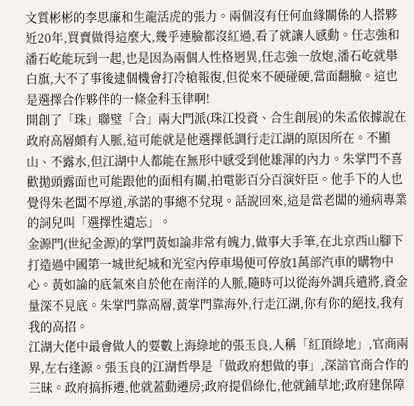文質彬彬的李思廉和生龍活虎的張力。兩個沒有任何血緣關係的人搭夥近20年,買賣做得這麼大,幾乎連臉都沒紅過,看了就讓人感動。任志強和潘石屹能玩到一起,也是因為兩個人性格迥異,任志強一放炮,潘石屹就舉白旗,大不了事後逮個機會打冷槍報復,但從來不硬碰硬,當面翻臉。這也是選擇合作夥伴的一條金科玉律啊!
開創了「珠」聯璧「合」兩大門派(珠江投資、合生創展)的朱孟依據說在政府高層頗有人脈,這可能就是他選擇低調行走江湖的原因所在。不顯山、不露水,但江湖中人都能在無形中感受到他雄渾的內力。朱掌門不喜歡拋頭露面也可能跟他的面相有關,拍電影百分百演奸臣。他手下的人也覺得朱老闆不厚道,承諾的事總不兌現。話說回來,這是當老闆的通病專業的詞兒叫「選擇性遺忘」。
金源門(世紀金源)的掌門黃如論非常有魄力,做事大手筆,在北京西山腳下打造過中國第一城世紀城和光室內停車場便可停放1萬部汽車的購物中心。黃如論的底氣來自於他在南洋的人脈,隨時可以從海外調兵遣將,資金量深不見底。朱掌門靠高層,黃掌門靠海外,行走江湖,你有你的絕技,我有我的高招。
江湖大佬中最會做人的要數上海綠地的張玉良,人稱「紅頂綠地」,官商兩界,左右逢源。張玉良的江湖哲學是「做政府想做的事」,深諳官商合作的三昧。政府搞拆遷,他就蓋動遷房;政府提倡綠化,他就鋪草地;政府建保障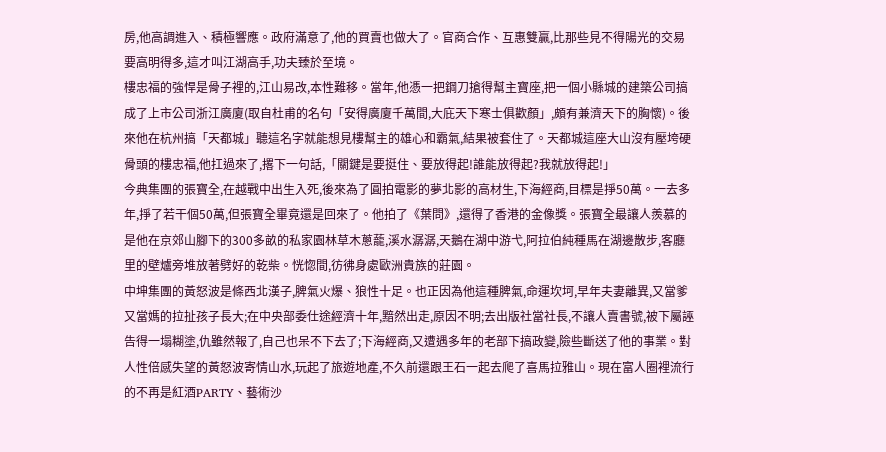房,他高調進入、積極響應。政府滿意了,他的買賣也做大了。官商合作、互惠雙贏,比那些見不得陽光的交易要高明得多,這才叫江湖高手,功夫臻於至境。
樓忠福的強悍是骨子裡的,江山易改,本性難移。當年,他憑一把鋼刀搶得幫主寶座,把一個小縣城的建築公司搞成了上市公司浙江廣廈(取自杜甫的名句「安得廣廈千萬間,大庇天下寒士俱歡顏」,頗有兼濟天下的胸懷)。後來他在杭州搞「天都城」聽這名字就能想見樓幫主的雄心和霸氣,結果被套住了。天都城這座大山沒有壓垮硬骨頭的樓忠福,他扛過來了,撂下一句話,「關鍵是要挺住、要放得起!誰能放得起?我就放得起!」
今典集團的張寶全,在越戰中出生入死,後來為了圓拍電影的夢北影的高材生,下海經商,目標是掙50萬。一去多年,掙了若干個50萬,但張寶全畢竟還是回來了。他拍了《葉問》,還得了香港的金像獎。張寶全最讓人羨慕的是他在京郊山腳下的300多畝的私家園林草木蔥蘢,溪水潺潺,天鵝在湖中游弋,阿拉伯純種馬在湖邊散步,客廳里的壁爐旁堆放著劈好的乾柴。恍惚間,彷彿身處歐洲貴族的莊園。
中坤集團的黃怒波是條西北漢子,脾氣火爆、狼性十足。也正因為他這種脾氣,命運坎坷,早年夫妻離異,又當爹又當媽的拉扯孩子長大;在中央部委仕途經濟十年,黯然出走,原因不明;去出版社當社長,不讓人賣書號,被下屬誣告得一塌糊塗,仇雖然報了,自己也呆不下去了;下海經商,又遭遇多年的老部下搞政變,險些斷送了他的事業。對人性倍感失望的黃怒波寄情山水,玩起了旅遊地產,不久前還跟王石一起去爬了喜馬拉雅山。現在富人圈裡流行的不再是紅酒PARTY、藝術沙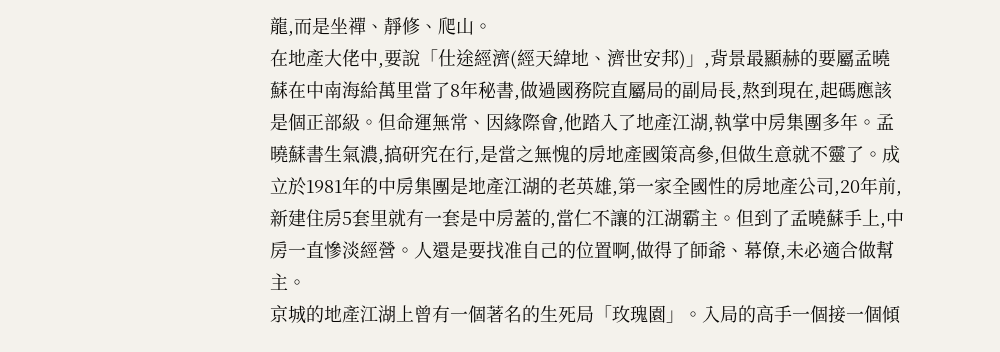龍,而是坐禪、靜修、爬山。
在地產大佬中,要說「仕途經濟(經天緯地、濟世安邦)」,背景最顯赫的要屬孟曉蘇在中南海給萬里當了8年秘書,做過國務院直屬局的副局長,熬到現在,起碼應該是個正部級。但命運無常、因緣際會,他踏入了地產江湖,執掌中房集團多年。孟曉蘇書生氣濃,搞研究在行,是當之無愧的房地產國策高參,但做生意就不靈了。成立於1981年的中房集團是地產江湖的老英雄,第一家全國性的房地產公司,20年前,新建住房5套里就有一套是中房蓋的,當仁不讓的江湖霸主。但到了孟曉蘇手上,中房一直慘淡經營。人還是要找准自己的位置啊,做得了師爺、幕僚,未必適合做幫主。
京城的地產江湖上曾有一個著名的生死局「玫瑰園」。入局的高手一個接一個傾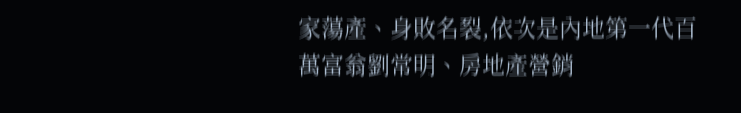家蕩產、身敗名裂,依次是內地第一代百萬富翁劉常明、房地產營銷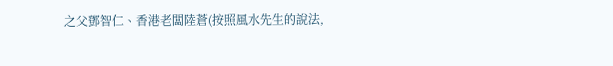之父鄧智仁、香港老闆陸蒼(按照風水先生的說法,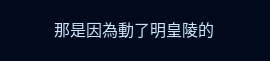那是因為動了明皇陵的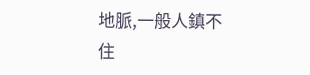地脈,一般人鎮不住